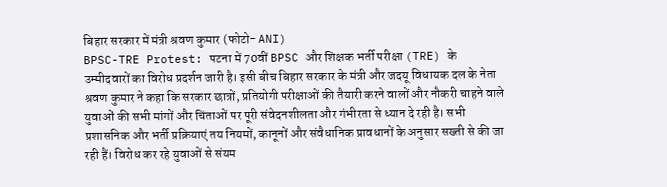बिहार सरकार में मंत्री श्रवण कुमार (फोटो- ANI)
BPSC-TRE Protest: पटना में 70वीं BPSC और शिक्षक भर्ती परीक्षा (TRE) के उम्मीदवारों का विरोध प्रदर्शन जारी है। इसी बीच बिहार सरकार के मंत्री और जदयू विधायक दल के नेता श्रवण कुमार ने कहा कि सरकार छात्रों, प्रतियोगी परीक्षाओं की तैयारी करने वालों और नौकरी चाहने वाले युवाओं की सभी मांगों और चिंताओं पर पूरी संवेदनशीलता और गंभीरता से ध्यान दे रही है। सभी प्रशासनिक और भर्ती प्रक्रियाएं तय नियमों, कानूनों और संवैधानिक प्रावधानों के अनुसार सख्ती से की जा रही हैं। विरोध कर रहे युवाओं से संयम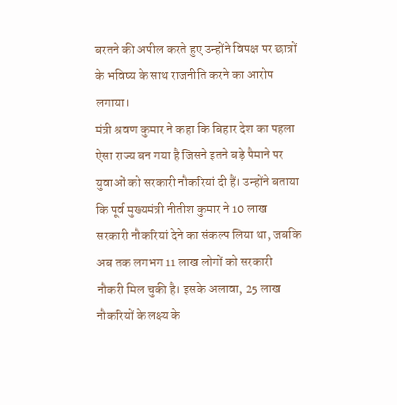बरतने की अपील करते हुए उन्होंने विपक्ष पर छात्रों के भविष्य के साथ राजनीति करने का आरोप लगाया।
मंत्री श्रवण कुमार ने कहा कि बिहार देश का पहला ऐसा राज्य बन गया है जिसने इतने बड़े पैमाने पर युवाओं को सरकारी नौकरियां दी हैं। उन्होंने बताया कि पूर्व मुख्यमंत्री नीतीश कुमार ने 10 लाख सरकारी नौकरियां देने का संकल्प लिया था, जबकि अब तक लगभग 11 लाख लोगों को सरकारी नौकरी मिल चुकी है। इसके अलावा, 25 लाख नौकरियों के लक्ष्य के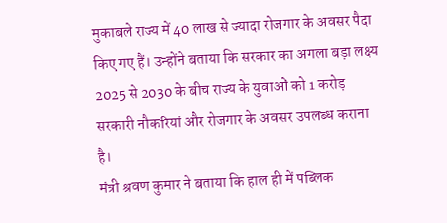मुकाबले राज्य में 40 लाख से ज्यादा रोजगार के अवसर पैदा किए गए हैं। उन्होंने बताया कि सरकार का अगला बड़ा लक्ष्य 2025 से 2030 के बीच राज्य के युवाओं को 1 करोड़ सरकारी नौकरियां और रोजगार के अवसर उपलब्ध कराना है।
मंत्री श्रवण कुमार ने बताया कि हाल ही में पब्लिक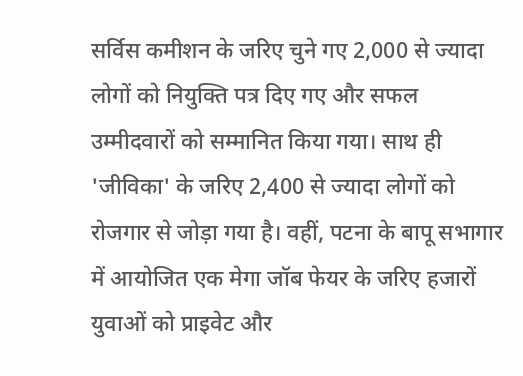सर्विस कमीशन के जरिए चुने गए 2,000 से ज्यादा लोगों को नियुक्ति पत्र दिए गए और सफल उम्मीदवारों को सम्मानित किया गया। साथ ही 'जीविका' के जरिए 2,400 से ज्यादा लोगों को रोजगार से जोड़ा गया है। वहीं, पटना के बापू सभागार में आयोजित एक मेगा जॉब फेयर के जरिए हजारों युवाओं को प्राइवेट और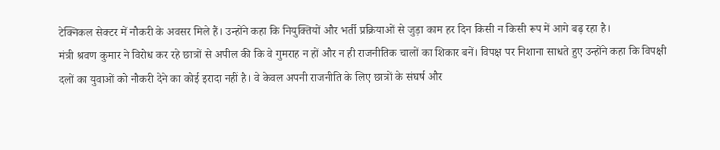टेक्निकल सेक्टर में नौकरी के अवसर मिले हैं। उन्होंने कहा कि नियुक्तियों और भर्ती प्रक्रियाओं से जुड़ा काम हर दिन किसी न किसी रूप में आगे बढ़ रहा है।
मंत्री श्रवण कुमार ने विरोध कर रहे छात्रों से अपील की कि वे गुमराह न हों और न ही राजनीतिक चालों का शिकार बनें। विपक्ष पर निशाना साधते हुए उन्होंने कहा कि विपक्षी दलों का युवाओं को नौकरी देने का कोई इरादा नहीं है। वे केवल अपनी राजनीति के लिए छात्रों के संघर्ष और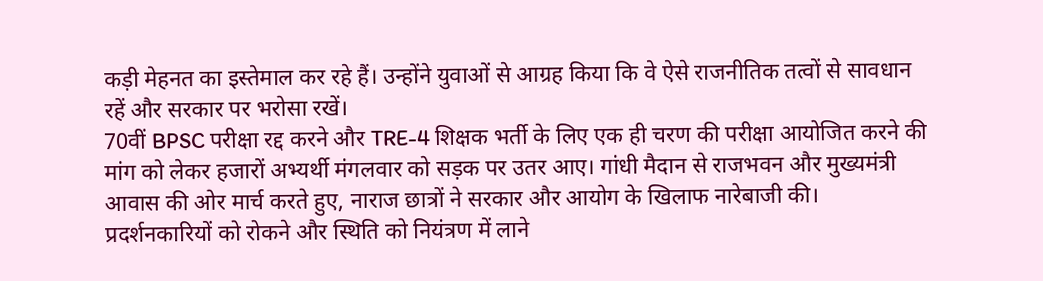कड़ी मेहनत का इस्तेमाल कर रहे हैं। उन्होंने युवाओं से आग्रह किया कि वे ऐसे राजनीतिक तत्वों से सावधान रहें और सरकार पर भरोसा रखें।
70वीं BPSC परीक्षा रद्द करने और TRE-4 शिक्षक भर्ती के लिए एक ही चरण की परीक्षा आयोजित करने की मांग को लेकर हजारों अभ्यर्थी मंगलवार को सड़क पर उतर आए। गांधी मैदान से राजभवन और मुख्यमंत्री आवास की ओर मार्च करते हुए, नाराज छात्रों ने सरकार और आयोग के खिलाफ नारेबाजी की। प्रदर्शनकारियों को रोकने और स्थिति को नियंत्रण में लाने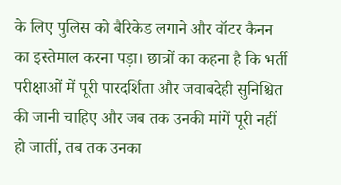के लिए पुलिस को बैरिकेड लगाने और वॉटर कैनन का इस्तेमाल करना पड़ा। छात्रों का कहना है कि भर्ती परीक्षाओं में पूरी पारदर्शिता और जवाबदेही सुनिश्चित की जानी चाहिए और जब तक उनकी मांगें पूरी नहीं हो जातीं, तब तक उनका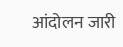आंदोलन जारी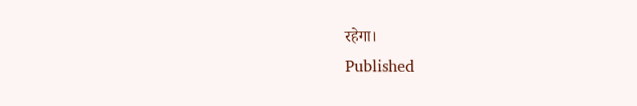रहेगा।
Published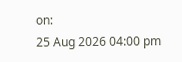on:
25 Aug 2026 04:00 pm